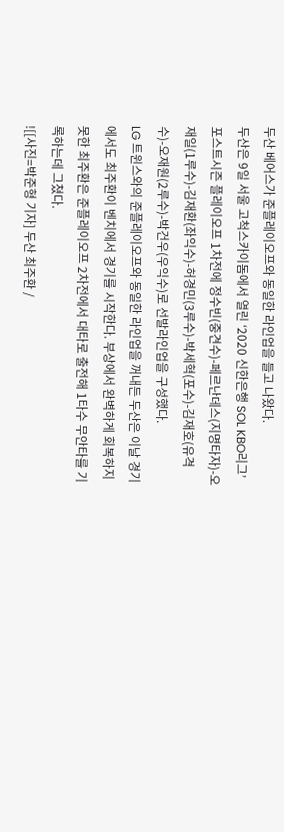두산 베어스가 준플레이오프와 동일한 라인업을 들고 나왔다.
두산은 9일 서울 고척스카이돔에서 열린 ‘2020 신한은행 SOL KBO리그’ 포스트시즌 플레이오프 1차전에 정수빈(중견수)-페르난데스(지명타자)-오재일(1루수)-김재환(좌익수)-허경민(3루수)-박세혁(포수)-김재호(유격수)-오재원(2루수)-박건우(우익수)로 선발라인업을 구성했다.
LG 트윈스와의 준플레이오프와 동일한 라인업을 꺼내든 두산은 이날 경기에서도 최주환이 벤치에서 경기를 시작한다. 부상에서 완벽하게 회복하지 못한 최주환은 준플레이오프 2차전에서 대타로 출전해 1타수 무안타를 기록하는데 그쳤다.
![[사진=박준형 기자] 두산 최주환 /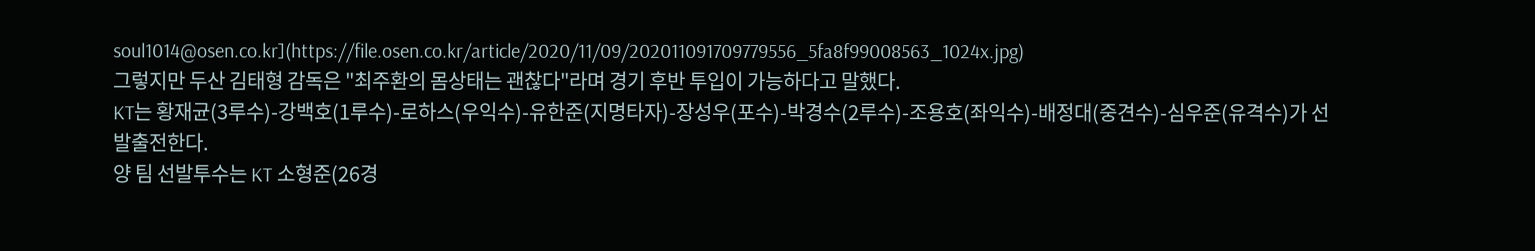soul1014@osen.co.kr](https://file.osen.co.kr/article/2020/11/09/202011091709779556_5fa8f99008563_1024x.jpg)
그렇지만 두산 김태형 감독은 "최주환의 몸상태는 괜찮다"라며 경기 후반 투입이 가능하다고 말했다.
KT는 황재균(3루수)-강백호(1루수)-로하스(우익수)-유한준(지명타자)-장성우(포수)-박경수(2루수)-조용호(좌익수)-배정대(중견수)-심우준(유격수)가 선발출전한다.
양 팀 선발투수는 KT 소형준(26경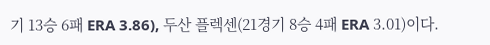기 13승 6패 ERA 3.86), 두산 플렉센(21경기 8승 4패 ERA 3.01)이다.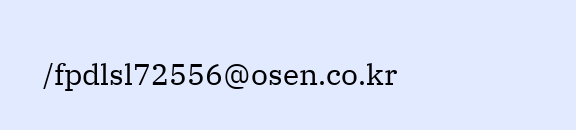/fpdlsl72556@osen.co.kr